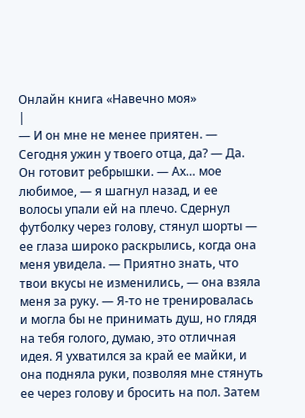Онлайн книга «Навечно моя»
|
— И он мне не менее приятен. — Сегодня ужин у твоего отца, да? — Да. Он готовит ребрышки. — Ах… мое любимое, — я шагнул назад, и ее волосы упали ей на плечо. Сдернул футболку через голову, стянул шорты — ее глаза широко раскрылись, когда она меня увидела. — Приятно знать, что твои вкусы не изменились, — она взяла меня за руку. — Я-то не тренировалась и могла бы не принимать душ, но глядя на тебя голого, думаю, это отличная идея. Я ухватился за край ее майки, и она подняла руки, позволяя мне стянуть ее через голову и бросить на пол. Затем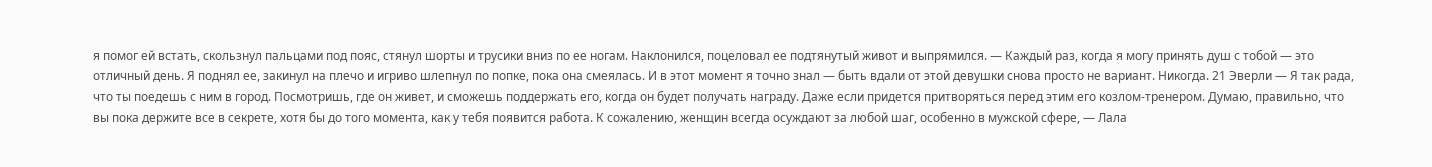я помог ей встать, скользнул пальцами под пояс, стянул шорты и трусики вниз по ее ногам. Наклонился, поцеловал ее подтянутый живот и выпрямился. — Каждый раз, когда я могу принять душ с тобой — это отличный день. Я поднял ее, закинул на плечо и игриво шлепнул по попке, пока она смеялась. И в этот момент я точно знал — быть вдали от этой девушки снова просто не вариант. Никогда. 21 Эверли — Я так рада, что ты поедешь с ним в город. Посмотришь, где он живет, и сможешь поддержать его, когда он будет получать награду. Даже если придется притворяться перед этим его козлом-тренером. Думаю, правильно, что вы пока держите все в секрете, хотя бы до того момента, как у тебя появится работа. К сожалению, женщин всегда осуждают за любой шаг, особенно в мужской сфере, — Лала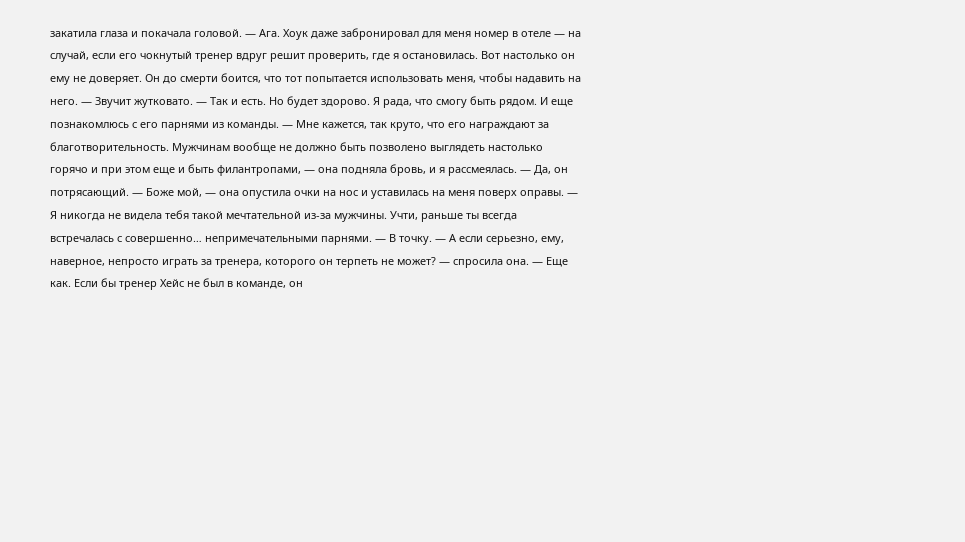закатила глаза и покачала головой. — Ага. Хоук даже забронировал для меня номер в отеле — на случай, если его чокнутый тренер вдруг решит проверить, где я остановилась. Вот настолько он ему не доверяет. Он до смерти боится, что тот попытается использовать меня, чтобы надавить на него. — Звучит жутковато. — Так и есть. Но будет здорово. Я рада, что смогу быть рядом. И еще познакомлюсь с его парнями из команды. — Мне кажется, так круто, что его награждают за благотворительность. Мужчинам вообще не должно быть позволено выглядеть настолько горячо и при этом еще и быть филантропами, — она подняла бровь, и я рассмеялась. — Да, он потрясающий. — Боже мой, — она опустила очки на нос и уставилась на меня поверх оправы. — Я никогда не видела тебя такой мечтательной из-за мужчины. Учти, раньше ты всегда встречалась с совершенно… непримечательными парнями. — В точку. — А если серьезно, ему, наверное, непросто играть за тренера, которого он терпеть не может? — спросила она. — Еще как. Если бы тренер Хейс не был в команде, он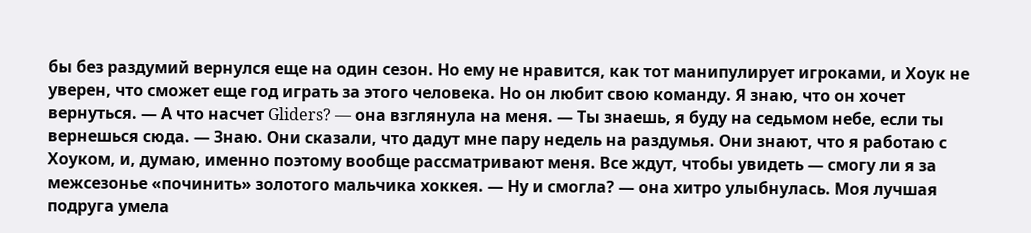бы без раздумий вернулся еще на один сезон. Но ему не нравится, как тот манипулирует игроками, и Хоук не уверен, что сможет еще год играть за этого человека. Но он любит свою команду. Я знаю, что он хочет вернуться. — А что насчет Gliders? — она взглянула на меня. — Ты знаешь, я буду на седьмом небе, если ты вернешься сюда. — Знаю. Они сказали, что дадут мне пару недель на раздумья. Они знают, что я работаю с Хоуком, и, думаю, именно поэтому вообще рассматривают меня. Все ждут, чтобы увидеть — смогу ли я за межсезонье «починить» золотого мальчика хоккея. — Ну и смогла? — она хитро улыбнулась. Моя лучшая подруга умела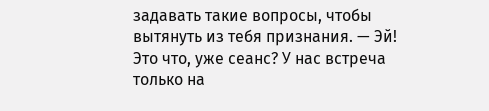задавать такие вопросы, чтобы вытянуть из тебя признания. — Эй! Это что, уже сеанс? У нас встреча только на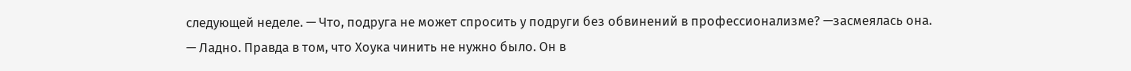следующей неделе. — Что, подруга не может спросить у подруги без обвинений в профессионализме? —засмеялась она. — Ладно. Правда в том, что Хоука чинить не нужно было. Он в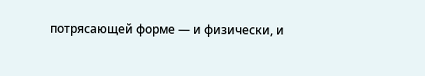потрясающей форме — и физически, и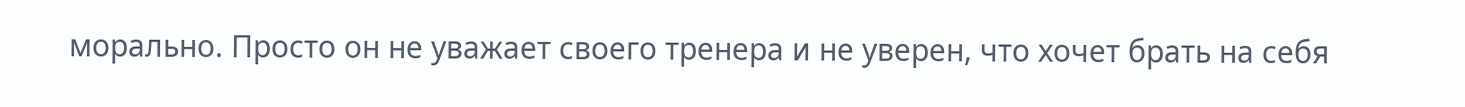морально. Просто он не уважает своего тренера и не уверен, что хочет брать на себя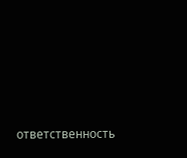ответственность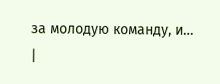за молодую команду, и… |